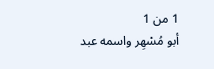1 من 1
أبو مُسْهِر واسمه عبد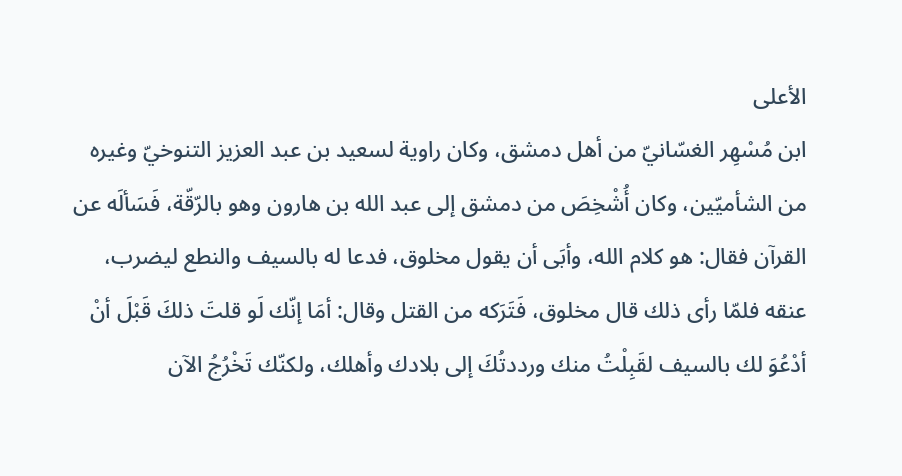الأعلى
ابن مُسْهِر الغسّانيّ من أهل دمشق، وكان راوية لسعيد بن عبد العزيز التنوخيّ وغيره من الشأميّين، وكان أُشْخِصَ من دمشق إلى عبد الله بن هارون وهو بالرّقّة، فَسَألَه عن القرآن فقال: هو كلام الله، وأبَى أن يقول مخلوق، فدعا له بالسيف والنطع ليضرب، عنقه فلمّا رأى ذلك قال مخلوق، فَتَرَكه من القتل وقال: أمَا إنّك لَو قلتَ ذلكَ قَبْلَ أنْ أدْعُوَ لك بالسيف لقَبِلْتُ منك ورددتُكَ إلى بلادك وأهلك، ولكنّك تَخْرُجُ الآن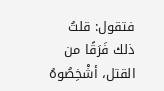فتقول: قلتُ ذلك فَرَقًا من القتل، أشْخِصُوهُ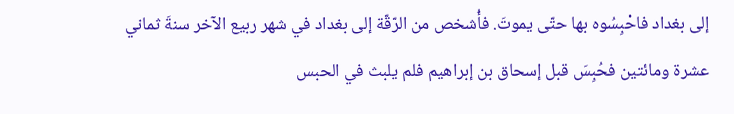إلى بغداد فاحْبِسُوه بها حتّى يموتَ. فأُشخص من الرّقّة إلى بغداد في شهر ربيع الآخر سنةَ ثماني عشرة ومائتين فحُبِسَ قبل إسحاق بن إبراهيم فلم يلبث في الحبس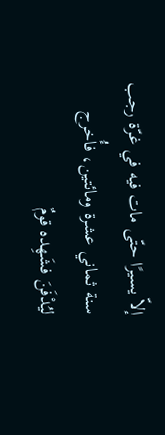إلاّ يسيرًا حتّى مات فيه في غرّة رجب سنة ثماني عشرة ومائتين، فأُخرج ليُدْفَنَ فشَهِده قومٌ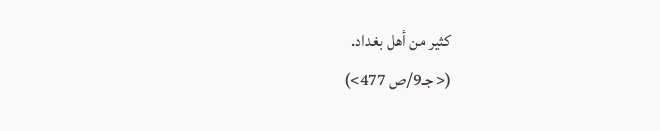كثير من أهل بغداد.
(< جـ9/ص 477>)